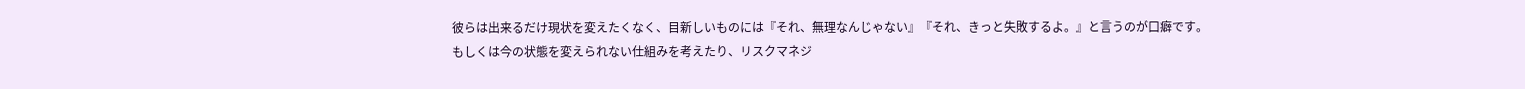彼らは出来るだけ現状を変えたくなく、目新しいものには『それ、無理なんじゃない』『それ、きっと失敗するよ。』と言うのが口癖です。
もしくは今の状態を変えられない仕組みを考えたり、リスクマネジ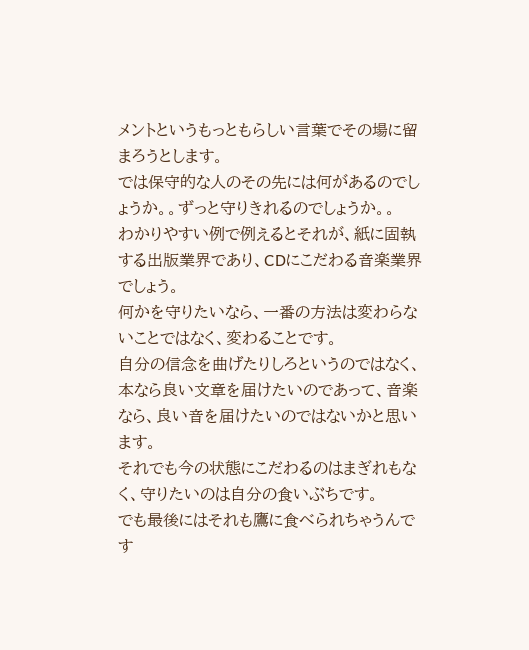メントというもっともらしい言葉でその場に留まろうとします。
では保守的な人のその先には何があるのでしょうか。。ずっと守りきれるのでしょうか。。
わかりやすい例で例えるとそれが、紙に固執する出版業界であり、CDにこだわる音楽業界でしょう。
何かを守りたいなら、一番の方法は変わらないことではなく、変わることです。
自分の信念を曲げたりしろというのではなく、本なら良い文章を届けたいのであって、音楽なら、良い音を届けたいのではないかと思います。
それでも今の状態にこだわるのはまぎれもなく、守りたいのは自分の食いぶちです。
でも最後にはそれも鷹に食べられちゃうんです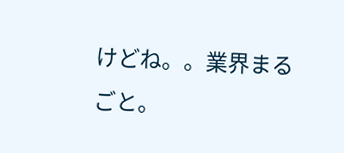けどね。。業界まるごと。